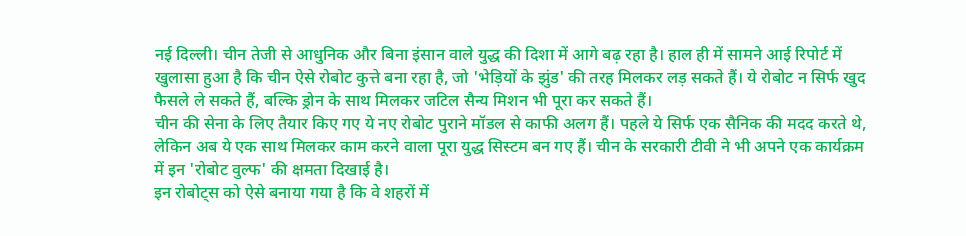नई दिल्ली। चीन तेजी से आधुनिक और बिना इंसान वाले युद्ध की दिशा में आगे बढ़ रहा है। हाल ही में सामने आई रिपोर्ट में खुलासा हुआ है कि चीन ऐसे रोबोट कुत्ते बना रहा है, जो 'भेड़ियों के झुंड' की तरह मिलकर लड़ सकते हैं। ये रोबोट न सिर्फ खुद फैसले ले सकते हैं, बल्कि ड्रोन के साथ मिलकर जटिल सैन्य मिशन भी पूरा कर सकते हैं।
चीन की सेना के लिए तैयार किए गए ये नए रोबोट पुराने मॉडल से काफी अलग हैं। पहले ये सिर्फ एक सैनिक की मदद करते थे, लेकिन अब ये एक साथ मिलकर काम करने वाला पूरा युद्ध सिस्टम बन गए हैं। चीन के सरकारी टीवी ने भी अपने एक कार्यक्रम में इन 'रोबोट वुल्फ' की क्षमता दिखाई है।
इन रोबोट्स को ऐसे बनाया गया है कि वे शहरों में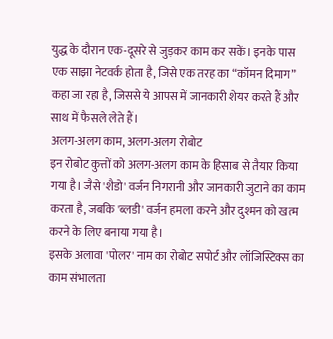युद्ध के दौरान एक-दूसरे से जुड़कर काम कर सकें। इनके पास एक साझा नेटवर्क होता है, जिसे एक तरह का “कॉमन दिमाग” कहा जा रहा है, जिससे ये आपस में जानकारी शेयर करते हैं और साथ में फैसले लेते हैं।
अलग-अलग काम, अलग-अलग रोबोट
इन रोबोट कुत्तों को अलग-अलग काम के हिसाब से तैयार किया गया है। जैसे 'शैडो' वर्जन निगरानी और जानकारी जुटाने का काम करता है, जबकि 'ब्लडी' वर्जन हमला करने और दुश्मन को खत्म करने के लिए बनाया गया है।
इसके अलावा 'पोलर' नाम का रोबोट सपोर्ट और लॉजिस्टिक्स का काम संभालता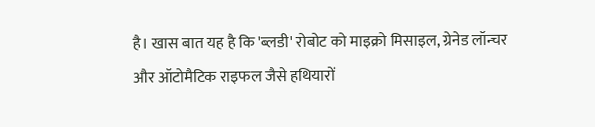है। खास बात यह है कि 'ब्लडी' रोबोट को माइक्रो मिसाइल, ग्रेनेड लॉन्चर और ऑटोमैटिक राइफल जैसे हथियारों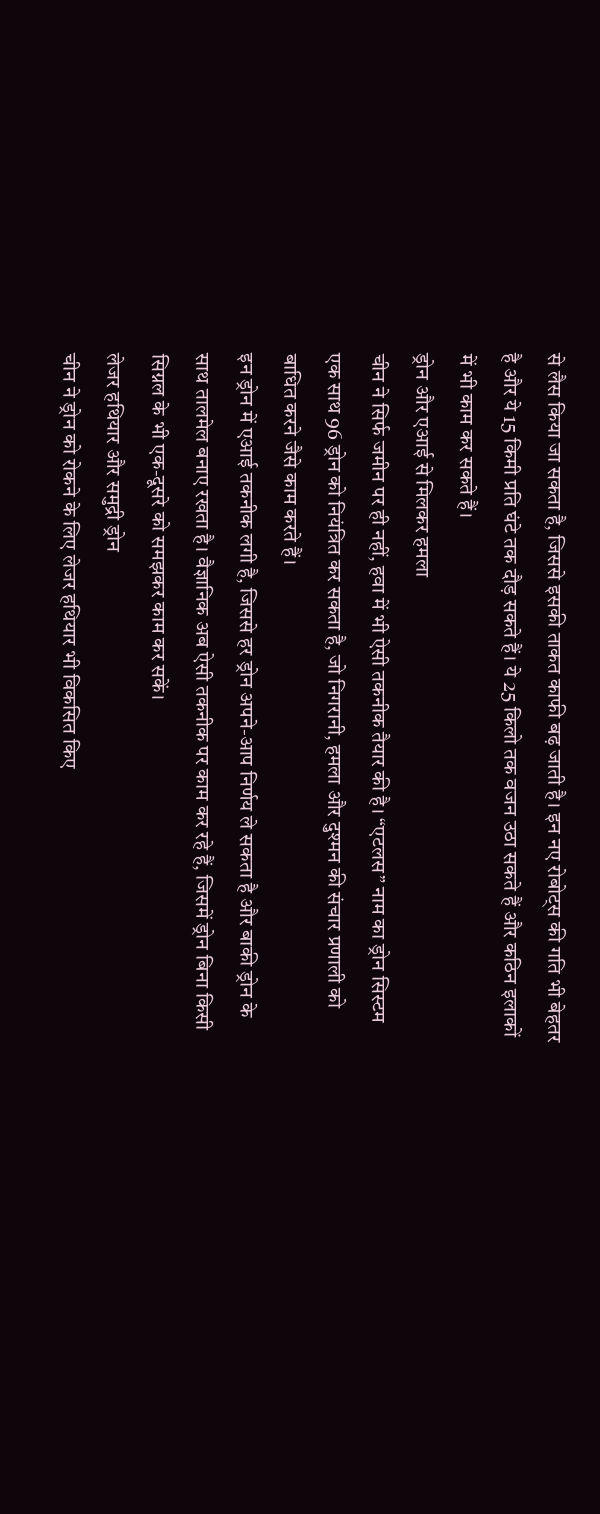से लैस किया जा सकता है, जिससे इसकी ताकत काफी बढ़ जाती है। इन नए रोबोट्स की गति भी बेहतर है और ये 15 किमी प्रति घंटे तक दौड़ सकते हैं। ये 25 किलो तक वजन उठा सकते हैं और कठिन इलाकों में भी काम कर सकते हैं।
ड्रोन और एआई से मिलकर हमला
चीन ने सिर्फ जमीन पर ही नहीं, हवा में भी ऐसी तकनीक तैयार की है। “एटलस” नाम का ड्रोन सिस्टम एक साथ 96 ड्रोन को नियंत्रित कर सकता है, जो निगरानी, हमला और दुश्मन की संचार प्रणाली को बाधित करने जैसे काम करते हैं।
इन ड्रोन में एआई तकनीक लगी है, जिससे हर ड्रोन अपने-आप निर्णय ले सकता है और बाकी ड्रोन के साथ तालमेल बनाए रखता है। वैज्ञानिक अब ऐसी तकनीक पर काम कर रहे हैं, जिसमें ड्रोन बिना किसी सिग्नल के भी एक-दूसरे को समझकर काम कर सकें।
लेजर हथियार और समुद्री ड्रोन
चीन ने ड्रोन को रोकने के लिए लेजर हथियार भी विकसित किए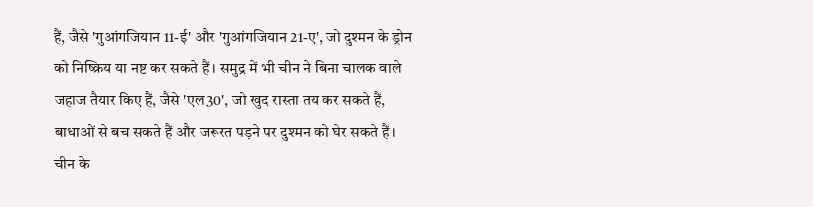हैं, जैसे 'गुआंगजियान 11-ई' और 'गुआंगजियान 21-ए', जो दुश्मन के ड्रोन को निष्क्रिय या नष्ट कर सकते हैं। समुद्र में भी चीन ने बिना चालक वाले जहाज तैयार किए हैं, जैसे 'एल30', जो खुद रास्ता तय कर सकते हैं, बाधाओं से बच सकते हैं और जरूरत पड़ने पर दुश्मन को घेर सकते हैं।
चीन के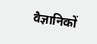वैज्ञानिकों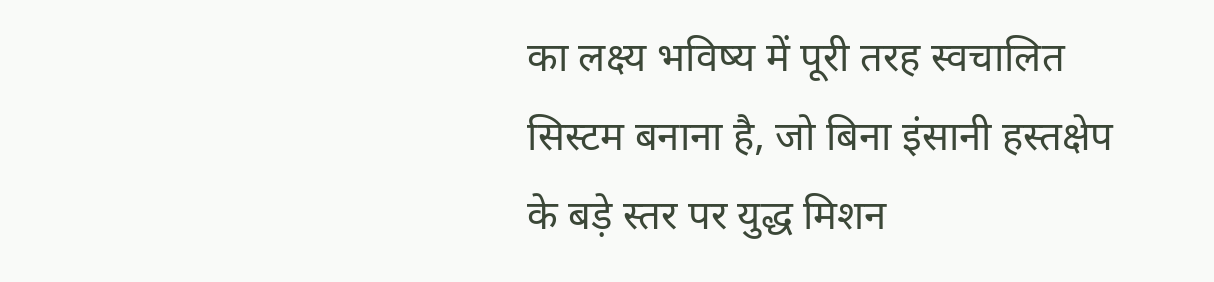का लक्ष्य भविष्य में पूरी तरह स्वचालित सिस्टम बनाना है, जो बिना इंसानी हस्तक्षेप के बड़े स्तर पर युद्ध मिशन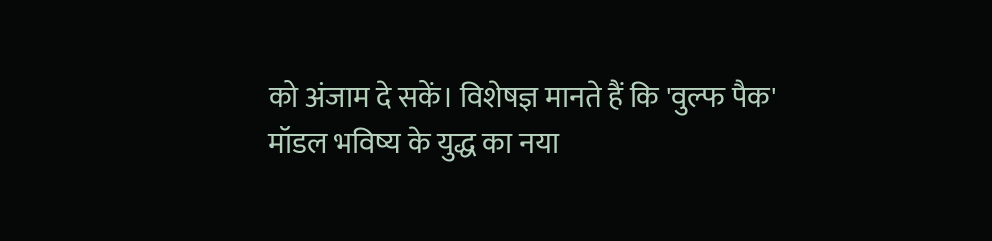को अंजाम दे सकें। विशेषज्ञ मानते हैं कि 'वुल्फ पैक' मॉडल भविष्य के युद्ध का नया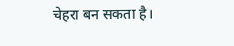चेहरा बन सकता है।